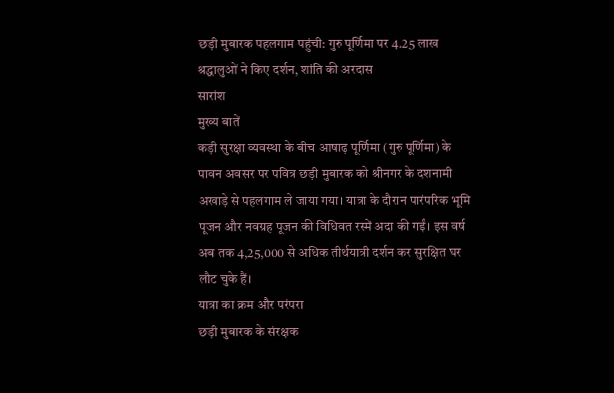छड़ी मुबारक पहलगाम पहुंची: गुरु पूर्णिमा पर 4.25 लाख श्रद्धालुओं ने किए दर्शन, शांति की अरदास
सारांश
मुख्य बातें
कड़ी सुरक्षा व्यवस्था के बीच आषाढ़ पूर्णिमा (गुरु पूर्णिमा) के पावन अवसर पर पवित्र छड़ी मुबारक को श्रीनगर के दशनामी अखाड़े से पहलगाम ले जाया गया। यात्रा के दौरान पारंपरिक भूमि पूजन और नवग्रह पूजन की विधिवत रस्में अदा की गईं। इस वर्ष अब तक 4,25,000 से अधिक तीर्थयात्री दर्शन कर सुरक्षित घर लौट चुके हैं।
यात्रा का क्रम और परंपरा
छड़ी मुबारक के संरक्षक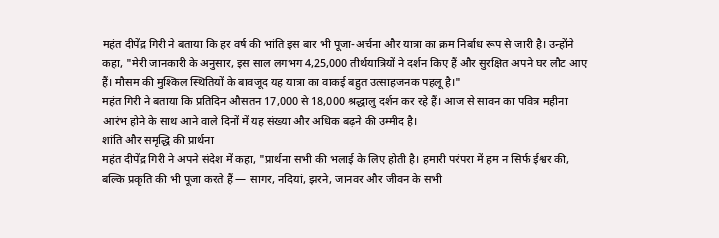महंत दीपेंद्र गिरी ने बताया कि हर वर्ष की भांति इस बार भी पूजा-अर्चना और यात्रा का क्रम निर्बाध रूप से जारी है। उन्होंने कहा, "मेरी जानकारी के अनुसार, इस साल लगभग 4,25,000 तीर्थयात्रियों ने दर्शन किए हैं और सुरक्षित अपने घर लौट आए हैं। मौसम की मुश्किल स्थितियों के बावजूद यह यात्रा का वाकई बहुत उत्साहजनक पहलू है।"
महंत गिरी ने बताया कि प्रतिदिन औसतन 17,000 से 18,000 श्रद्धालु दर्शन कर रहे हैं। आज से सावन का पवित्र महीना आरंभ होने के साथ आने वाले दिनों में यह संख्या और अधिक बढ़ने की उम्मीद है।
शांति और समृद्धि की प्रार्थना
महंत दीपेंद्र गिरी ने अपने संदेश में कहा, "प्रार्थना सभी की भलाई के लिए होती है। हमारी परंपरा में हम न सिर्फ ईश्वर की, बल्कि प्रकृति की भी पूजा करते हैं — सागर, नदियां, झरने, जानवर और जीवन के सभी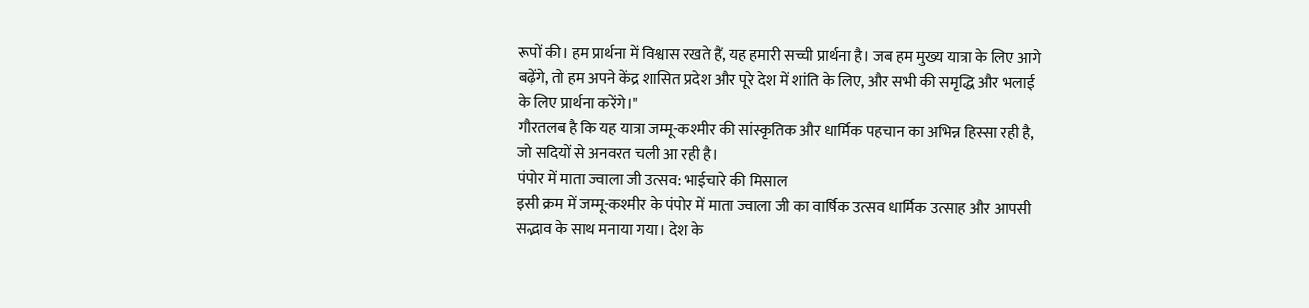रूपों की। हम प्रार्थना में विश्वास रखते हैं, यह हमारी सच्ची प्रार्थना है। जब हम मुख्य यात्रा के लिए आगे बढ़ेंगे, तो हम अपने केंद्र शासित प्रदेश और पूरे देश में शांति के लिए, और सभी की समृद्धि और भलाई के लिए प्रार्थना करेंगे।"
गौरतलब है कि यह यात्रा जम्मू-कश्मीर की सांस्कृतिक और धार्मिक पहचान का अभिन्न हिस्सा रही है, जो सदियों से अनवरत चली आ रही है।
पंपोर में माता ज्वाला जी उत्सव: भाईचारे की मिसाल
इसी क्रम में जम्मू-कश्मीर के पंपोर में माता ज्वाला जी का वार्षिक उत्सव धार्मिक उत्साह और आपसी सद्भाव के साथ मनाया गया। देश के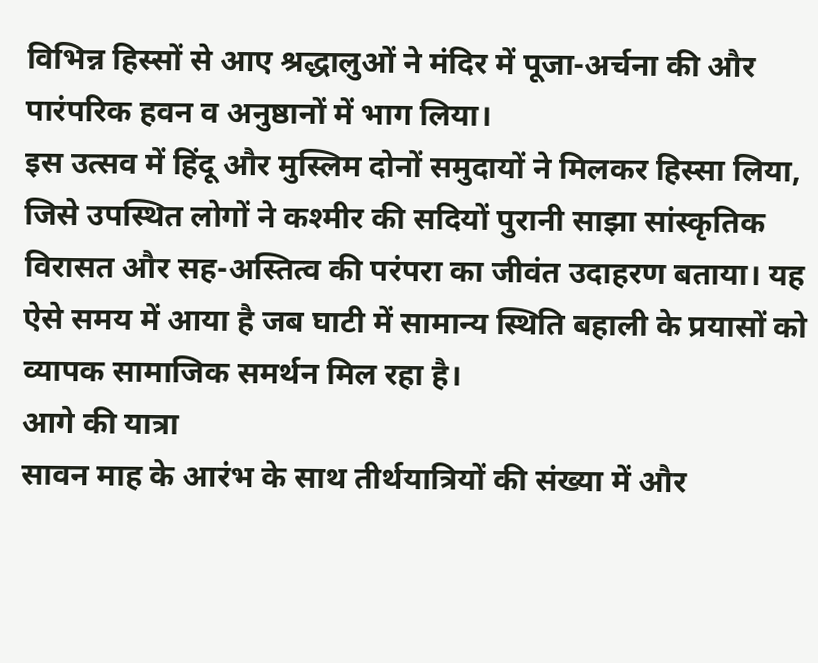विभिन्न हिस्सों से आए श्रद्धालुओं ने मंदिर में पूजा-अर्चना की और पारंपरिक हवन व अनुष्ठानों में भाग लिया।
इस उत्सव में हिंदू और मुस्लिम दोनों समुदायों ने मिलकर हिस्सा लिया, जिसे उपस्थित लोगों ने कश्मीर की सदियों पुरानी साझा सांस्कृतिक विरासत और सह-अस्तित्व की परंपरा का जीवंत उदाहरण बताया। यह ऐसे समय में आया है जब घाटी में सामान्य स्थिति बहाली के प्रयासों को व्यापक सामाजिक समर्थन मिल रहा है।
आगे की यात्रा
सावन माह के आरंभ के साथ तीर्थयात्रियों की संख्या में और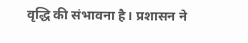वृद्धि की संभावना है। प्रशासन ने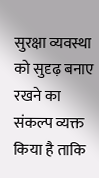सुरक्षा व्यवस्था को सुदृढ़ बनाए रखने का संकल्प व्यक्त किया है ताकि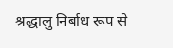श्रद्धालु निर्बाध रूप से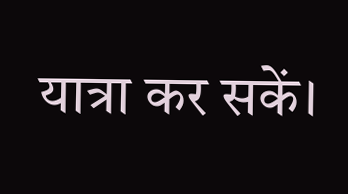यात्रा कर सकें।